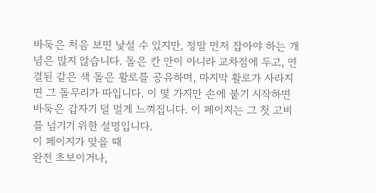바둑은 처음 보면 낯설 수 있지만, 정말 먼저 잡아야 하는 개념은 많지 않습니다. 돌은 칸 안이 아니라 교차점에 두고, 연결된 같은 색 돌은 활로를 공유하며, 마지막 활로가 사라지면 그 돌무리가 따입니다. 이 몇 가지만 손에 붙기 시작하면 바둑은 갑자기 덜 멀게 느껴집니다. 이 페이지는 그 첫 고비를 넘기기 위한 설명입니다.
이 페이지가 맞을 때
완전 초보이거나,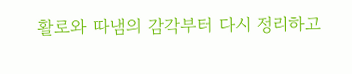활로와 따냄의 감각부터 다시 정리하고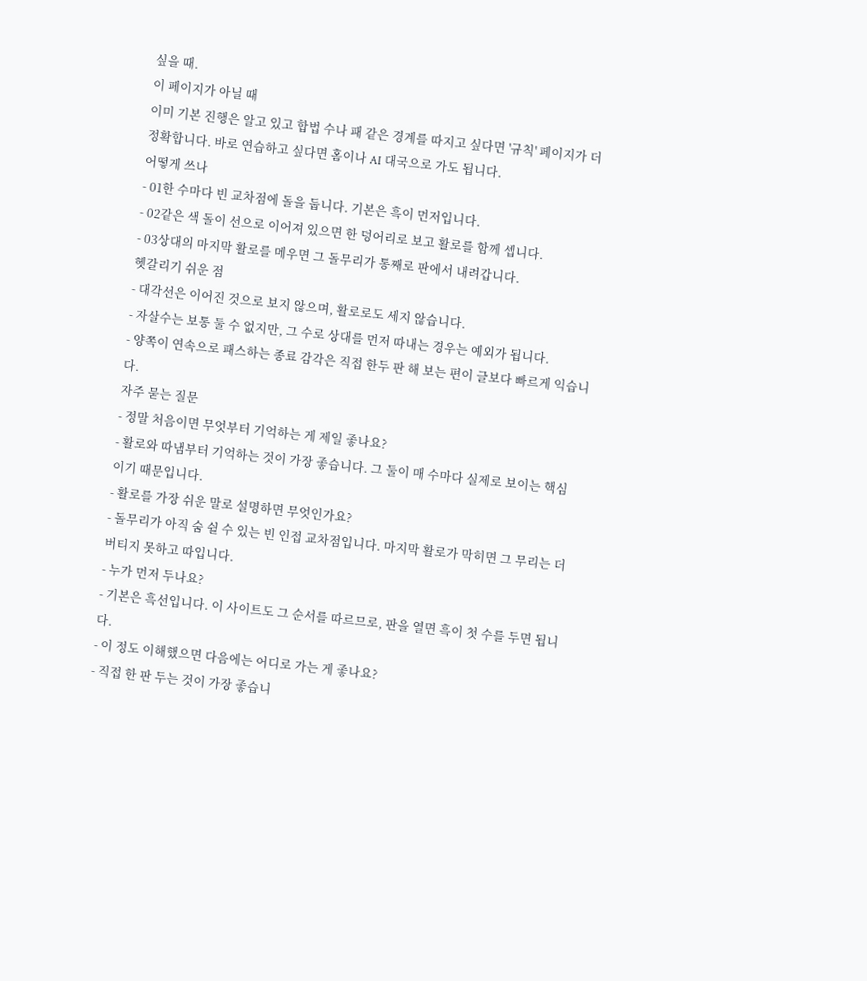싶을 때.
이 페이지가 아닐 때
이미 기본 진행은 알고 있고 합법 수나 패 같은 경계를 따지고 싶다면 '규칙' 페이지가 더 정확합니다. 바로 연습하고 싶다면 홈이나 AI 대국으로 가도 됩니다.
어떻게 쓰나
- 01한 수마다 빈 교차점에 돌을 둡니다. 기본은 흑이 먼저입니다.
- 02같은 색 돌이 선으로 이어져 있으면 한 덩어리로 보고 활로를 함께 셉니다.
- 03상대의 마지막 활로를 메우면 그 돌무리가 통째로 판에서 내려갑니다.
헷갈리기 쉬운 점
- 대각선은 이어진 것으로 보지 않으며, 활로로도 세지 않습니다.
- 자살수는 보통 둘 수 없지만, 그 수로 상대를 먼저 따내는 경우는 예외가 됩니다.
- 양쪽이 연속으로 패스하는 종료 감각은 직접 한두 판 해 보는 편이 글보다 빠르게 익습니다.
자주 묻는 질문
- 정말 처음이면 무엇부터 기억하는 게 제일 좋나요?
- 활로와 따냄부터 기억하는 것이 가장 좋습니다. 그 둘이 매 수마다 실제로 보이는 핵심이기 때문입니다.
- 활로를 가장 쉬운 말로 설명하면 무엇인가요?
- 돌무리가 아직 숨 쉴 수 있는 빈 인접 교차점입니다. 마지막 활로가 막히면 그 무리는 더 버티지 못하고 따입니다.
- 누가 먼저 두나요?
- 기본은 흑선입니다. 이 사이트도 그 순서를 따르므로, 판을 열면 흑이 첫 수를 두면 됩니다.
- 이 정도 이해했으면 다음에는 어디로 가는 게 좋나요?
- 직접 한 판 두는 것이 가장 좋습니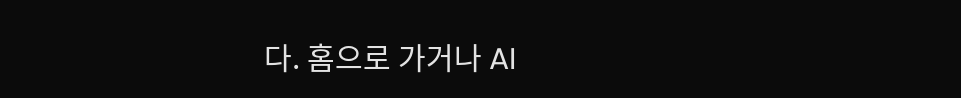다. 홈으로 가거나 AI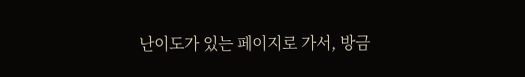난이도가 있는 페이지로 가서, 방금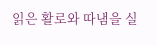읽은 활로와 따냄을 실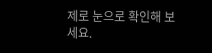제로 눈으로 확인해 보세요.